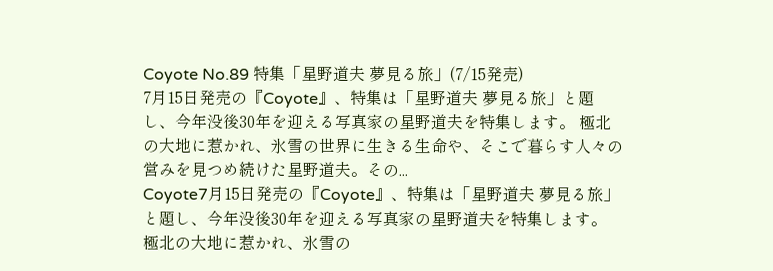Coyote No.89 特集「星野道夫 夢見る旅」(7/15発売)
7月15日発売の『Coyote』、特集は「星野道夫 夢見る旅」と題し、今年没後30年を迎える写真家の星野道夫を特集します。 極北の大地に惹かれ、氷雪の世界に生きる生命や、そこで暮らす人々の営みを見つめ続けた星野道夫。その...
Coyote7月15日発売の『Coyote』、特集は「星野道夫 夢見る旅」と題し、今年没後30年を迎える写真家の星野道夫を特集します。 極北の大地に惹かれ、氷雪の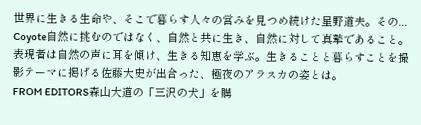世界に生きる生命や、そこで暮らす人々の営みを見つめ続けた星野道夫。その...
Coyote自然に挑むのではなく、自然と共に生き、自然に対して真摯であること。表現者は自然の声に耳を傾け、生きる知恵を学ぶ。生きることと暮らすことを撮影テーマに掲げる佐藤大史が出合った、極夜のアラスカの姿とは。
FROM EDITORS森山大道の「三沢の犬」を購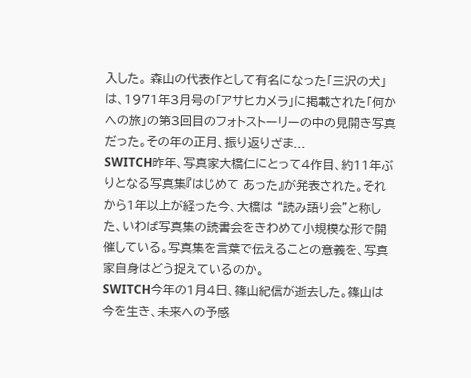入した。 森山の代表作として有名になった「三沢の犬」は、1971年3月号の「アサヒカメラ」に掲載された「何かへの旅」の第3回目のフォトストーリーの中の見開き写真だった。その年の正月、振り返りざま...
SWITCH昨年、写真家大橋仁にとって4作目、約11年ぶりとなる写真集『はじめて あった』が発表された。それから1年以上が経った今、大橋は “読み語り会”と称した、いわば写真集の読書会をきわめて小規模な形で開催している。写真集を言葉で伝えることの意義を、写真家自身はどう捉えているのか。
SWITCH今年の1月4日、篠山紀信が逝去した。篠山は今を生き、未来への予感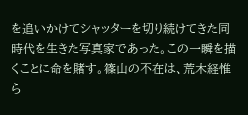を追いかけてシャッターを切り続けてきた同時代を生きた写真家であった。この一瞬を描くことに命を賭す。篠山の不在は、荒木経惟ら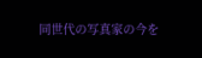同世代の写真家の今を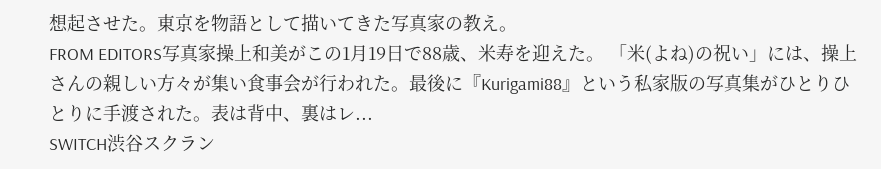想起させた。東京を物語として描いてきた写真家の教え。
FROM EDITORS写真家操上和美がこの1月19日で88歳、米寿を迎えた。 「米(よね)の祝い」には、操上さんの親しい方々が集い食事会が行われた。最後に『Kurigami88』という私家版の写真集がひとりひとりに手渡された。表は背中、裏はレ...
SWITCH渋谷スクラン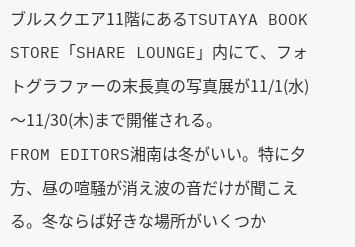ブルスクエア11階にあるTSUTAYA BOOK STORE「SHARE LOUNGE」内にて、フォトグラファーの末長真の写真展が11/1(水)〜11/30(木)まで開催される。
FROM EDITORS湘南は冬がいい。特に夕方、昼の喧騒が消え波の音だけが聞こえる。冬ならば好きな場所がいくつか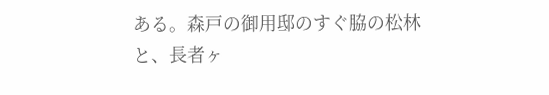ある。森戸の御用邸のすぐ脇の松林と、長者ヶ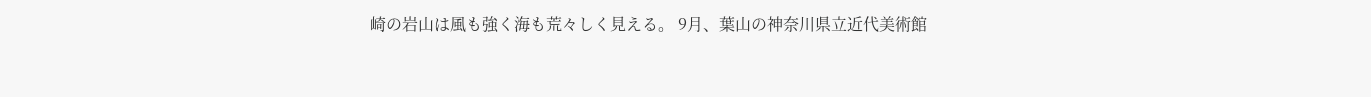崎の岩山は風も強く海も荒々しく見える。 9月、葉山の神奈川県立近代美術館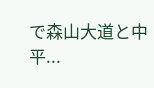で森山大道と中平...